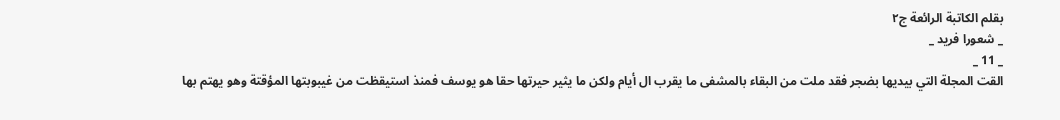بقلم الكاتبة الرائعة ج٢
_ شعورا فريد _
_ 11 _
القت المجلة التي بيديها بضجر فقد ملت من البقاء بالمشفى ما يقرب ال أيام ولكن ما يثير حيرتها حقا هو يوسف فمنذ استيقظت من غيبوبتها المؤقتة وهو يهتم بها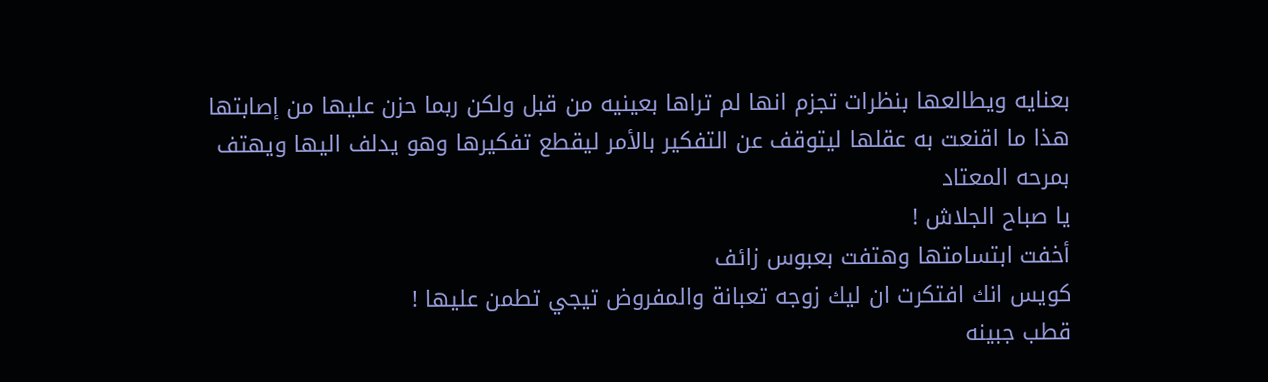بعنايه ويطالعها بنظرات تجزم انها لم تراها بعينيه من قبل ولكن ربما حزن عليها من إصابتها هذا ما اقنعت به عقلها ليتوقف عن التفكير بالأمر ليقطع تفكيرها وهو يدلف اليها ويهتف بمرحه المعتاد
يا صباح الجلاش !
أخفت ابتسامتها وهتفت بعبوس زائف
كويس انك افتكرت ان ليك زوجه تعبانة والمفروض تيجي تطمن عليها !
قطب جبينه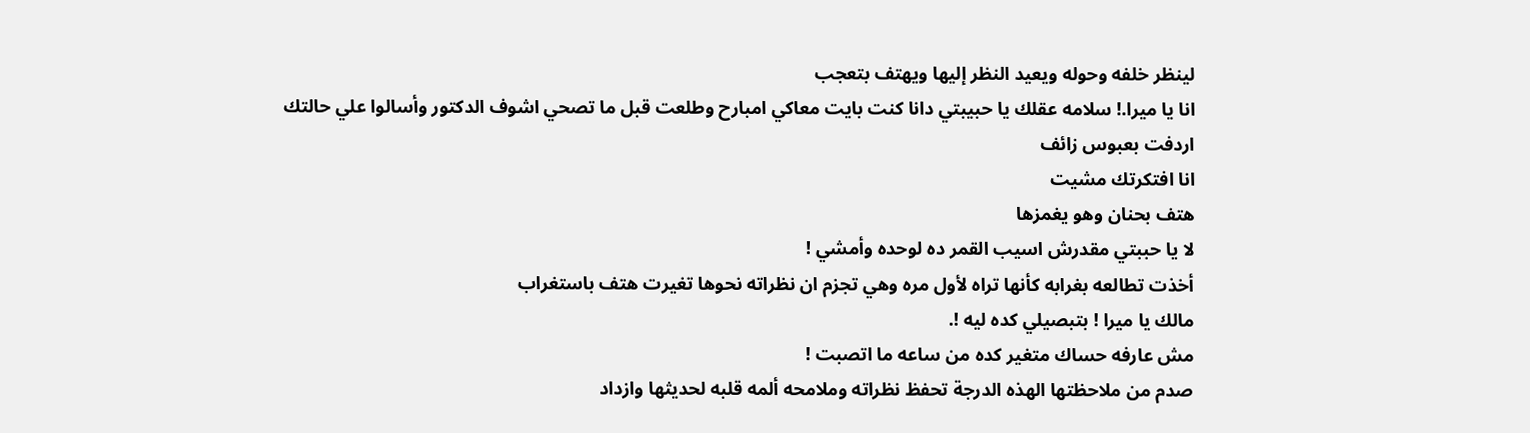لينظر خلفه وحوله ويعيد النظر إليها ويهتف بتعجب
انا يا ميرا.! سلامه عقلك يا حبيبتي دانا كنت بايت معاكي امبارح وطلعت قبل ما تصحي اشوف الدكتور وأسالوا علي حالتك
اردفت بعبوس زائف
انا افتكرتك مشيت
هتف بحنان وهو يغمزها
لا يا حببتي مقدرش اسيب القمر ده لوحده وأمشي !
أخذت تطالعه بغرابه كأنها تراه لأول مره وهي تجزم ان نظراته نحوها تغيرت هتف باستغراب
مالك يا ميرا ! بتبصيلي كده ليه !.
مش عارفه حساك متغير كده من ساعه ما اتصبت !
صدم من ملاحظتها الهذه الدرجة تحفظ نظراته وملامحه ألمه قلبه لحديثها وازداد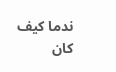ندما كيف كان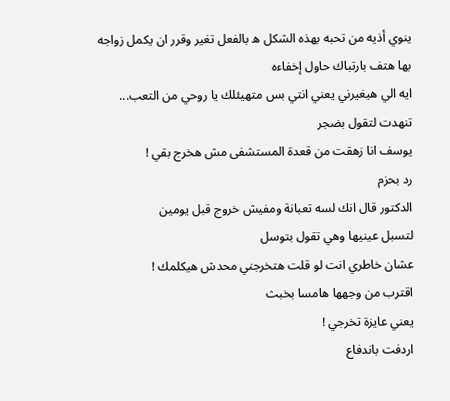ينوي أذيه من تحبه بهذه الشكل ه بالفعل تغير وقرر ان يكمل زواجه بها هتف بارتباك حاول إخفاءه
ايه الي هيغيرني يعني انتي بس متهيئلك يا روحي من التعب...
تنهدت لتقول بضجر
يوسف انا زهقت من قعدة المستشفى مش هخرج بقي !
رد بحزم
الدكتور قال انك لسه تعبانة ومفيش خروج قبل يومين
لتسبل عينيها وهي تقول بتوسل
عشان خاطري انت لو قلت هتخرجني محدش هيكلمك !
اقترب من وجهها هامسا بخبث
يعني عايزة تخرجي !
اردفت باندفاع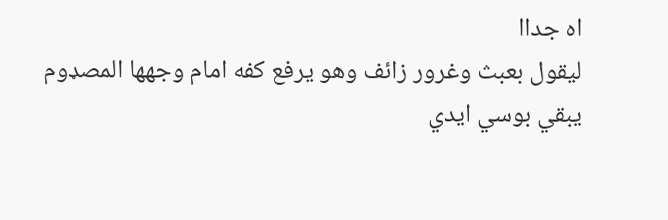اه جداا
ليقول بعبث وغرور زائف وهو يرفع كفه امام وجهها المصډوم
يبقي بوسي ايدي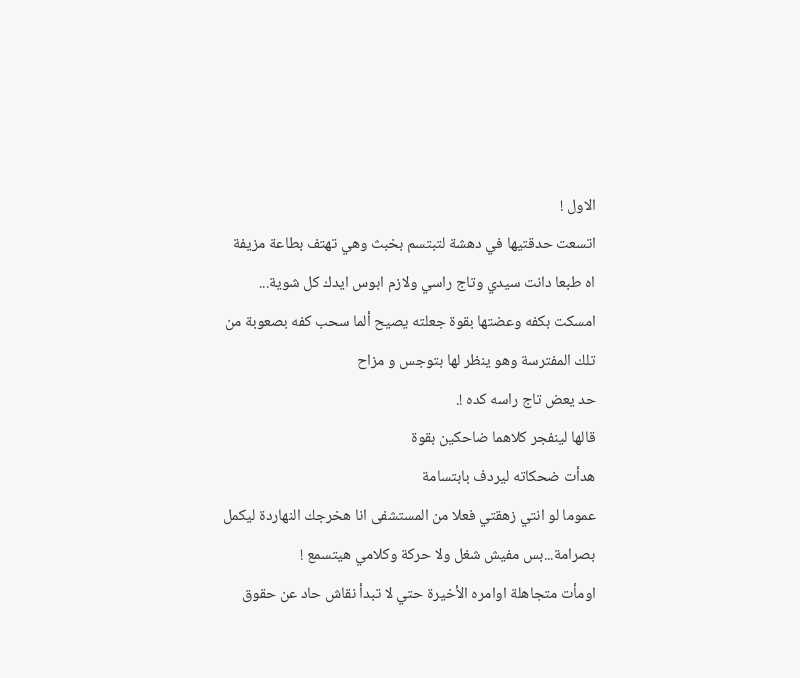الاول !
اتسعت حدقتيها في دهشة لتبتسم بخبث وهي تهتف بطاعة مزيفة
اه طبعا دانت سيدي وتاج راسي ولازم ابوس ايدك كل شوية...
امسكت بكفه وعضتها بقوة جعلته يصيح ألما سحب كفه بصعوبة من تلك المفترسة وهو ينظر لها بتوجس و مزاح
حد يعض تاج راسه كده !.
قالها لينفجر كلاهما ضاحكين بقوة
هدأت ضحكاته ليردف بابتسامة
عموما لو انتي زهقتي فعلا من المستشفى انا هخرجك النهاردة ليكمل بصرامة...بس مفيش شغل ولا حركة وكلامي هيتسمع !
اومأت متجاهلة اوامره الأخيرة حتي لا تبدأ نقاش حاد عن حقوق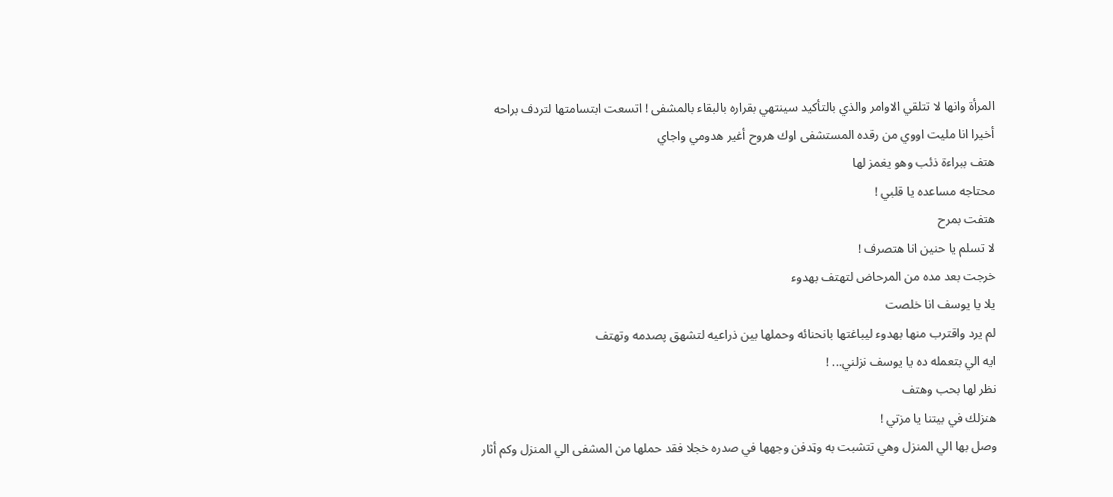المرأة وانها لا تتلقي الاوامر والذي بالتأكيد سينتهي بقراره بالبقاء بالمشفى ! اتسعت ابتسامتها لتردف براحه
أخيرا انا مليت اووي من رقده المستشفى اوك هروح أغير هدومي واجاي
هتف ببراءة ذئب وهو يغمز لها
محتاجه مساعده يا قلبي !
هتفت بمرح
لا تسلم يا حنين انا هتصرف !
خرجت بعد مده من المرحاض لتهتف بهدوء
يلا يا يوسف انا خلصت
لم يرد واقترب منها بهدوء ليباغتها بانحنائه وحملها بين ذراعيه لتشهق پصدمه وتهتف
ايه الي بتعمله ده يا يوسف نزلني... !
نظر لها بحب وهتف
هنزلك في بيتنا يا مزتي !
وصل بها الي المنزل وهي تتشبت به وټدفن وجهها في صدره خجلا فقد حملها من المشفى الي المنزل وكم أثار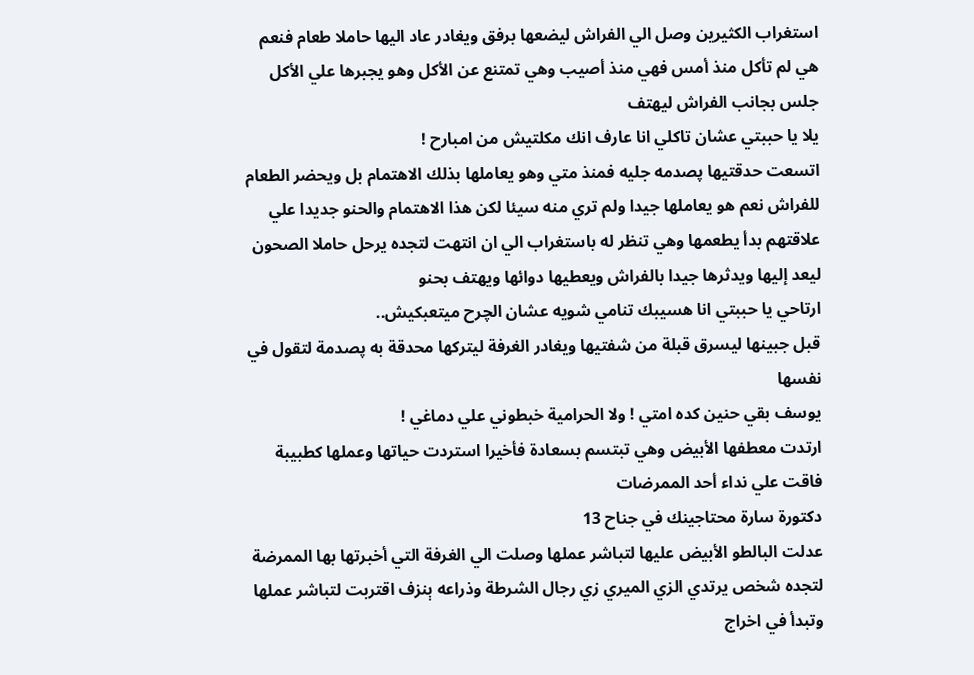استغراب الكثيرين وصل الي الفراش ليضعها برفق ويغادر عاد اليها حاملا طعام فنعم هي لم تأكل منذ أمس فهي منذ أصيب وهي تمتنع عن الأكل وهو يجبرها علي الأكل جلس بجانب الفراش ليهتف
يلا يا حببتي عشان تاكلي انا عارف انك مكلتيش من امبارح !
اتسعت حدقتيها پصدمه جليه فمنذ متي وهو يعاملها بذلك الاهتمام بل ويحضر الطعام للفراش نعم هو يعاملها جيدا ولم تري منه سيئا لكن هذا الاهتمام والحنو جديدا علي علاقتهم بدأ يطعمها وهي تنظر له باستغراب الي ان انتهت لتجده يرحل حاملا الصحون ليعد إليها ويدثرها جيدا بالفراش ويعطيها دوائها ويهتف بحنو
ارتاحي يا حببتي انا هسيبك تنامي شويه عشان الچرح ميتعبكيش..
قبل جبينها ليسرق قبلة من شفتيها ويغادر الغرفة ليتركها محدقة به پصدمة لتقول في نفسها
يوسف بقي حنين كده امتي ! ولا الحرامية خبطوني علي دماغي !
ارتدت معطفها الأبيض وهي تبتسم بسعادة فأخيرا استردت حياتها وعملها كطبيبة فاقت علي نداء أحد الممرضات
دكتورة سارة محتاجينك في جناح 13
عدلت البالطو الأبيض عليها لتباشر عملها وصلت الي الغرفة التي أخبرتها بها الممرضة لتجده شخص يرتدي الزي الميري زي رجال الشرطة وذراعه ېنزف اقتربت لتباشر عملها وتبدأ في اخراج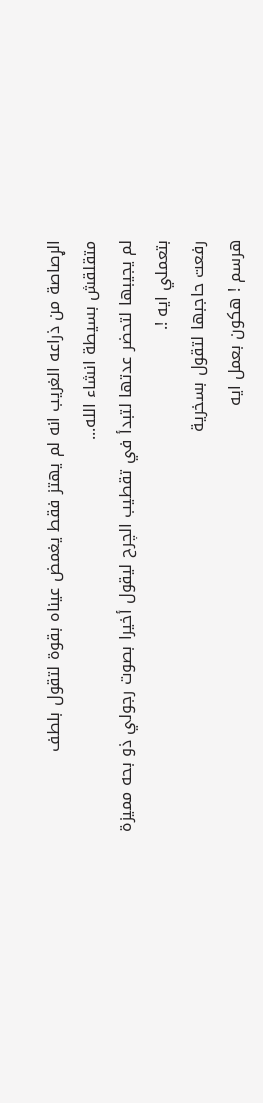الړصاصة من ذراعه الغريب انه لم يهتز فقط يغمض عيناه بقوة لتقول بلطف
متقلقش بسيطة انشاء الله...
لم يجيبها لتحضر عدتها لتبدأ في تقطيب الچرح ليقول أخيرا بصوت رجولي ذو بحه مميزة
بتعملي ايه !.
رفعت حاجبها لتقول بسخرية
هرسم ! هكون بعمل ايه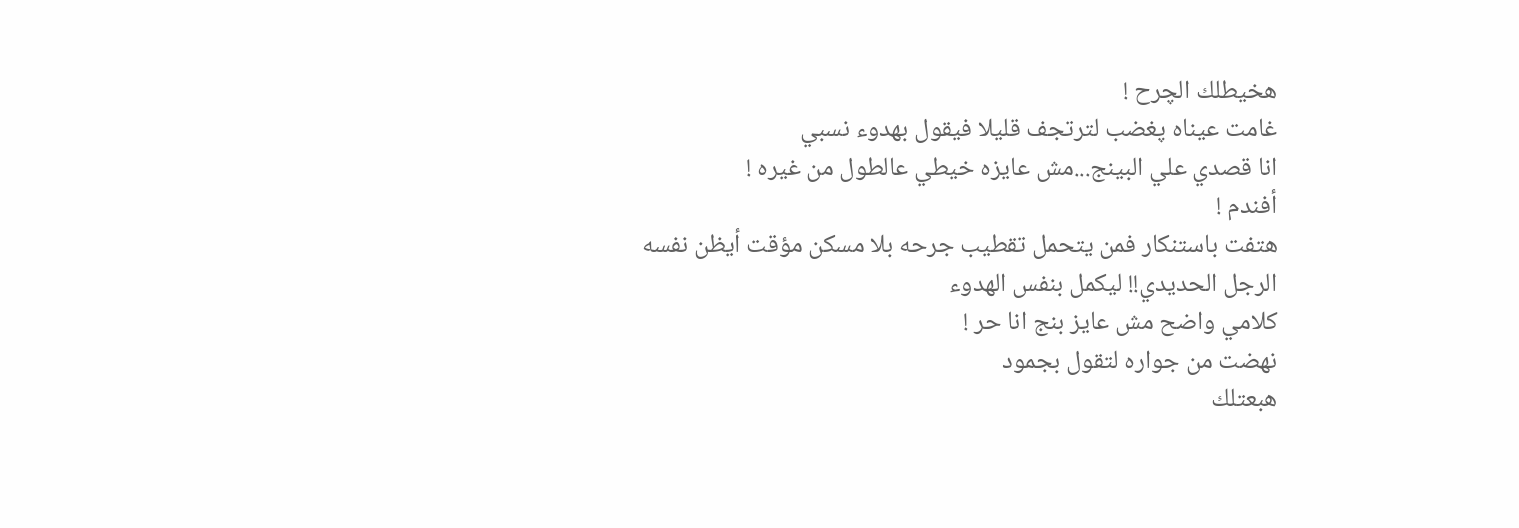هخيطلك الچرح !
غامت عيناه پغضب لترتجف قليلا فيقول بهدوء نسبي
انا قصدي علي البينج...مش عايزه خيطي عالطول من غيره !
أفندم !
هتفت باستنكار فمن يتحمل تقطيب جرحه بلا مسكن مؤقت أيظن نفسه الرجل الحديدي!! ليكمل بنفس الهدوء
كلامي واضح مش عايز بنج انا حر !
نهضت من جواره لتقول بجمود
هبعتلك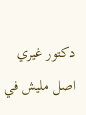دكتور غيري اصل مليش في